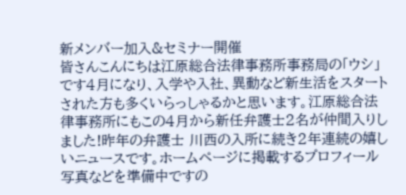新メンバー加入&セミナー開催
皆さんこんにちは江原総合法律事務所事務局の「ウシ」です4月になり、入学や入社、異動など新生活をスタートされた方も多くいらっしゃるかと思います。江原総合法律事務所にもこの4月から新任弁護士2名が仲間入りしました!昨年の弁護士 川西の入所に続き2年連続の嬉しいニュースです。ホームページに掲載するプロフィール写真などを準備中ですの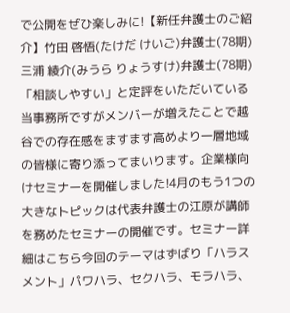で公開をぜひ楽しみに!【新任弁護士のご紹介】竹田 啓悟(たけだ けいご)弁護士(78期)三浦 綾介(みうら りょうすけ)弁護士(78期)「相談しやすい」と定評をいただいている当事務所ですがメンバーが増えたことで越谷での存在感をますます高めより一層地域の皆様に寄り添ってまいります。企業様向けセミナーを開催しました!4月のもう1つの大きなトピックは代表弁護士の江原が講師を務めたセミナーの開催です。セミナー詳細はこちら今回のテーマはずばり「ハラスメント」パワハラ、セクハラ、モラハラ、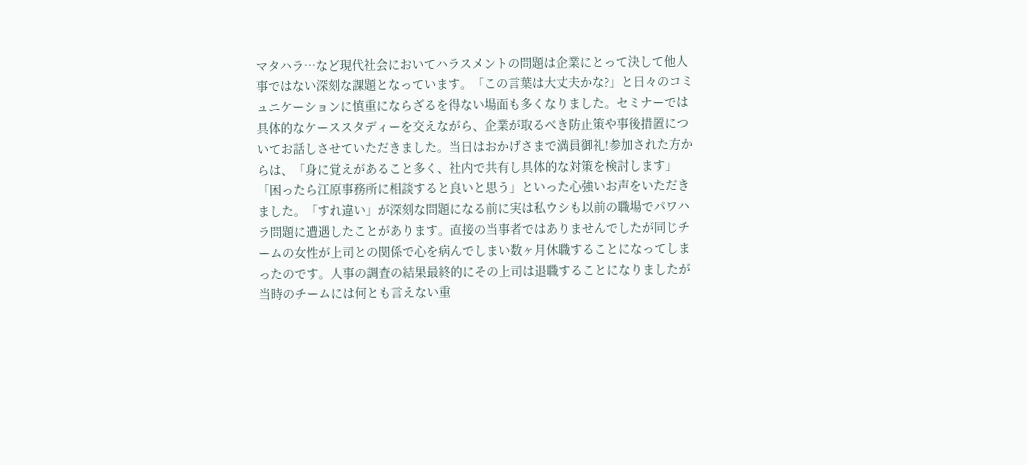マタハラ…など現代社会においてハラスメントの問題は企業にとって決して他人事ではない深刻な課題となっています。「この言葉は大丈夫かな?」と日々のコミュニケーションに慎重にならざるを得ない場面も多くなりました。セミナーでは具体的なケーススタディーを交えながら、企業が取るべき防止策や事後措置についてお話しさせていただきました。当日はおかげさまで満員御礼!参加された方からは、「身に覚えがあること多く、社内で共有し具体的な対策を検討します」「困ったら江原事務所に相談すると良いと思う」といった心強いお声をいただきました。「すれ違い」が深刻な問題になる前に実は私ウシも以前の職場でパワハラ問題に遭遇したことがあります。直接の当事者ではありませんでしたが同じチームの女性が上司との関係で心を病んでしまい数ヶ月休職することになってしまったのです。人事の調査の結果最終的にその上司は退職することになりましたが当時のチームには何とも言えない重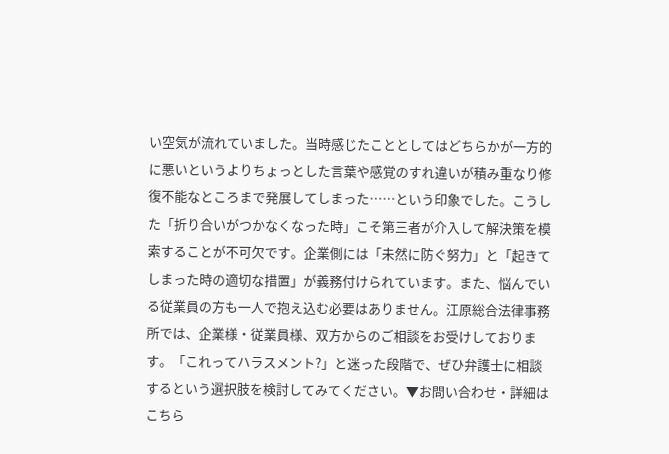い空気が流れていました。当時感じたこととしてはどちらかが一方的に悪いというよりちょっとした言葉や感覚のすれ違いが積み重なり修復不能なところまで発展してしまった……という印象でした。こうした「折り合いがつかなくなった時」こそ第三者が介入して解決策を模索することが不可欠です。企業側には「未然に防ぐ努力」と「起きてしまった時の適切な措置」が義務付けられています。また、悩んでいる従業員の方も一人で抱え込む必要はありません。江原総合法律事務所では、企業様・従業員様、双方からのご相談をお受けしております。「これってハラスメント?」と迷った段階で、ぜひ弁護士に相談するという選択肢を検討してみてください。▼お問い合わせ・詳細はこちら